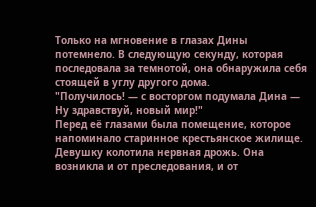Только на мгновение в глазах Дины потемнело. В следующую секунду, которая последовала за темнотой, она обнаружила себя стоящей в углу другого дома.
"Получилось! — с восторгом подумала Дина — Ну здравствуй, новый мир!"
Перед её глазами была помещение, которое напоминало старинное крестьянское жилище.
Девушку колотила нервная дрожь. Она возникла и от преследования, и от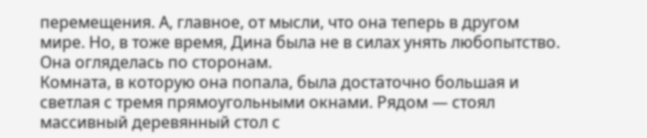перемещения. А, главное, от мысли, что она теперь в другом мире. Но, в тоже время, Дина была не в силах унять любопытство.
Она огляделась по сторонам.
Комната, в которую она попала, была достаточно большая и светлая с тремя прямоугольными окнами. Рядом — стоял массивный деревянный стол с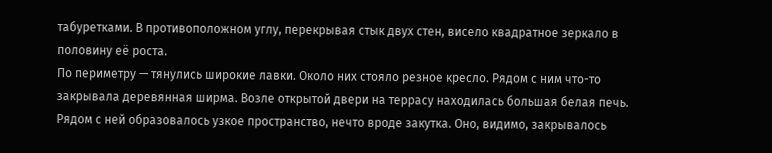табуретками. В противоположном углу, перекрывая стык двух стен, висело квадратное зеркало в половину её роста.
По периметру — тянулись широкие лавки. Около них стояло резное кресло. Рядом с ним что-то закрывала деревянная ширма. Возле открытой двери на террасу находилась большая белая печь.
Рядом с ней образовалось узкое пространство, нечто вроде закутка. Оно, видимо, закрывалось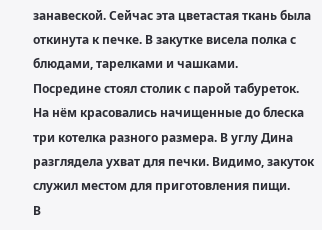занавеской. Сейчас эта цветастая ткань была откинута к печке. В закутке висела полка с блюдами, тарелками и чашками.
Посредине стоял столик с парой табуреток. На нём красовались начищенные до блеска три котелка разного размера. В углу Дина разглядела ухват для печки. Видимо, закуток служил местом для приготовления пищи.
В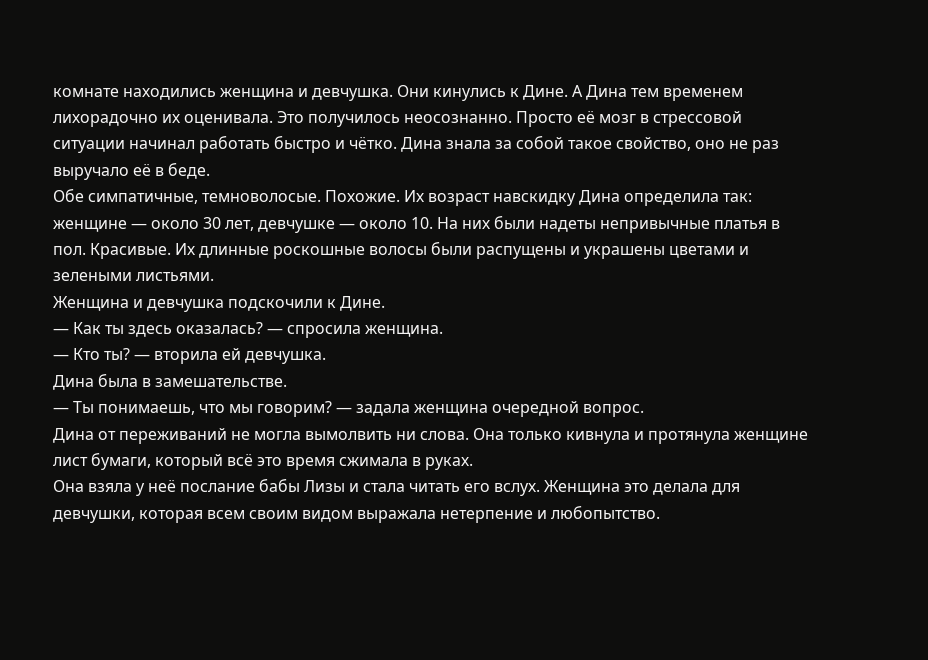комнате находились женщина и девчушка. Они кинулись к Дине. А Дина тем временем лихорадочно их оценивала. Это получилось неосознанно. Просто её мозг в стрессовой ситуации начинал работать быстро и чётко. Дина знала за собой такое свойство, оно не раз выручало её в беде.
Обе симпатичные, темноволосые. Похожие. Их возраст навскидку Дина определила так: женщине — около 30 лет, девчушке — около 10. На них были надеты непривычные платья в пол. Красивые. Их длинные роскошные волосы были распущены и украшены цветами и зелеными листьями.
Женщина и девчушка подскочили к Дине.
— Как ты здесь оказалась? — спросила женщина.
— Кто ты? — вторила ей девчушка.
Дина была в замешательстве.
— Ты понимаешь, что мы говорим? — задала женщина очередной вопрос.
Дина от переживаний не могла вымолвить ни слова. Она только кивнула и протянула женщине лист бумаги, который всё это время сжимала в руках.
Она взяла у неё послание бабы Лизы и стала читать его вслух. Женщина это делала для девчушки, которая всем своим видом выражала нетерпение и любопытство.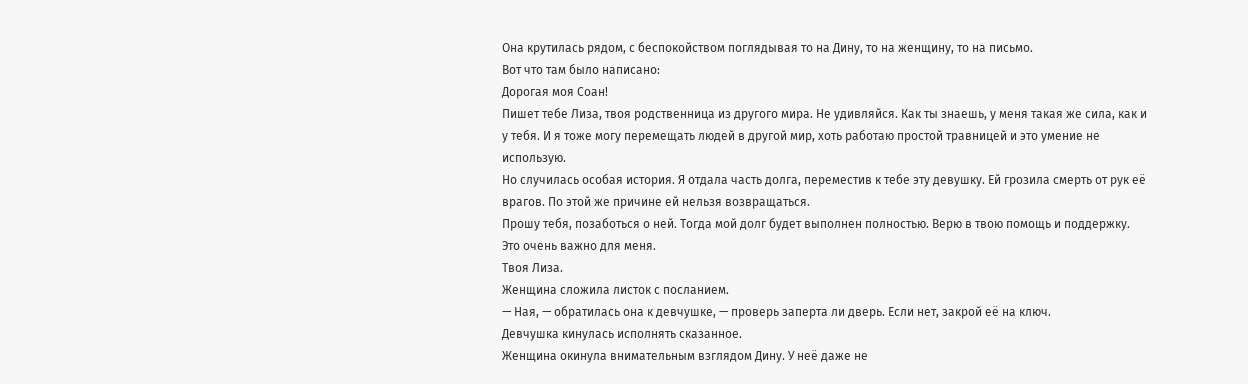Она крутилась рядом, с беспокойством поглядывая то на Дину, то на женщину, то на письмо.
Вот что там было написано:
Дорогая моя Соан!
Пишет тебе Лиза, твоя родственница из другого мира. Не удивляйся. Как ты знаешь, у меня такая же сила, как и у тебя. И я тоже могу перемещать людей в другой мир, хоть работаю простой травницей и это умение не использую.
Но случилась особая история. Я отдала часть долга, переместив к тебе эту девушку. Ей грозила смерть от рук её врагов. По этой же причине ей нельзя возвращаться.
Прошу тебя, позаботься о ней. Тогда мой долг будет выполнен полностью. Верю в твою помощь и поддержку. Это очень важно для меня.
Твоя Лиза.
Женщина сложила листок с посланием.
— Ная, — обратилась она к девчушке, — проверь заперта ли дверь. Если нет, закрой её на ключ.
Девчушка кинулась исполнять сказанное.
Женщина окинула внимательным взглядом Дину. У неё даже не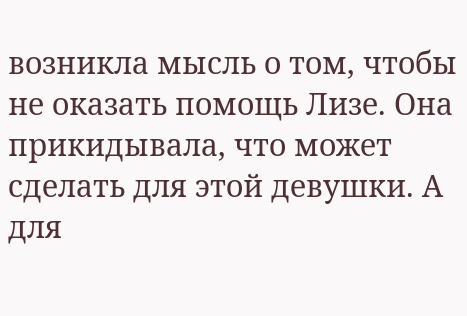возникла мысль о том, чтобы не оказать помощь Лизе. Она прикидывала, что может сделать для этой девушки. А для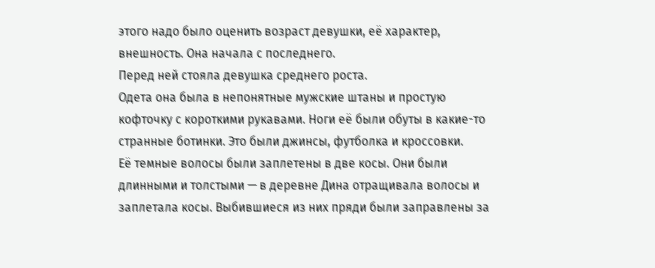этого надо было оценить возраст девушки, её характер, внешность. Она начала с последнего.
Перед ней стояла девушка среднего роста.
Одета она была в непонятные мужские штаны и простую кофточку с короткими рукавами. Ноги её были обуты в какие-то странные ботинки. Это были джинсы, футболка и кроссовки.
Её темные волосы были заплетены в две косы. Они были длинными и толстыми — в деревне Дина отращивала волосы и заплетала косы. Выбившиеся из них пряди были заправлены за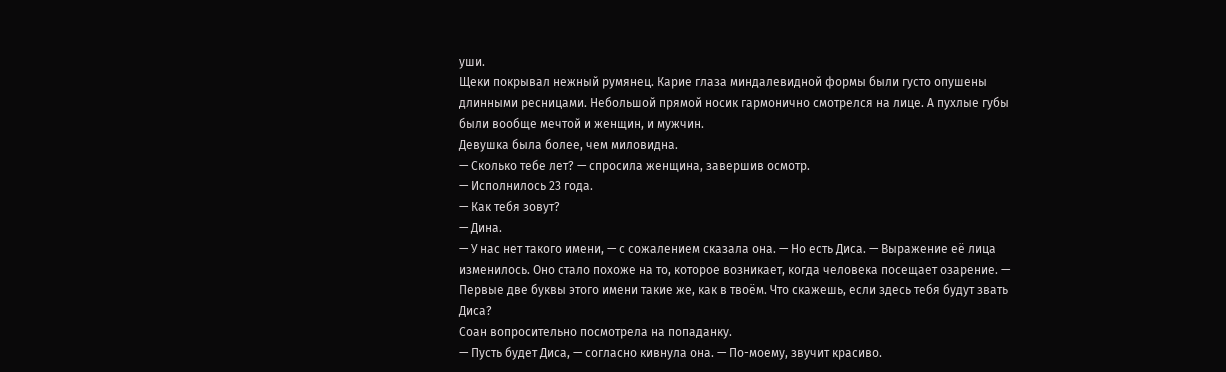уши.
Щеки покрывал нежный румянец. Карие глаза миндалевидной формы были густо опушены длинными ресницами. Небольшой прямой носик гармонично смотрелся на лице. А пухлые губы были вообще мечтой и женщин, и мужчин.
Девушка была более, чем миловидна.
— Сколько тебе лет? — спросила женщина, завершив осмотр.
— Исполнилось 23 года.
— Как тебя зовут?
— Дина.
— У нас нет такого имени, — с сожалением сказала она. — Но есть Диса. — Выражение её лица изменилось. Оно стало похоже на то, которое возникает, когда человека посещает озарение. — Первые две буквы этого имени такие же, как в твоём. Что скажешь, если здесь тебя будут звать Диса?
Соан вопросительно посмотрела на попаданку.
— Пусть будет Диса, — согласно кивнула она. — По-моему, звучит красиво.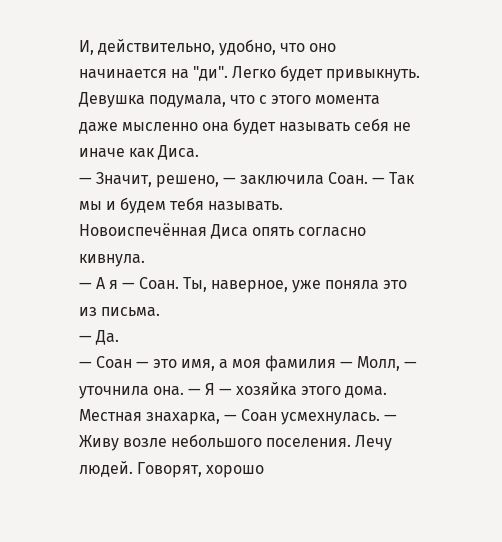И, действительно, удобно, что оно начинается на "ди". Легко будет привыкнуть.
Девушка подумала, что с этого момента даже мысленно она будет называть себя не иначе как Диса.
— Значит, решено, — заключила Соан. — Так мы и будем тебя называть.
Новоиспечённая Диса опять согласно кивнула.
— А я — Соан. Ты, наверное, уже поняла это из письма.
— Да.
— Соан — это имя, а моя фамилия — Молл, — уточнила она. — Я — хозяйка этого дома. Местная знахарка, — Соан усмехнулась. — Живу возле небольшого поселения. Лечу людей. Говорят, хорошо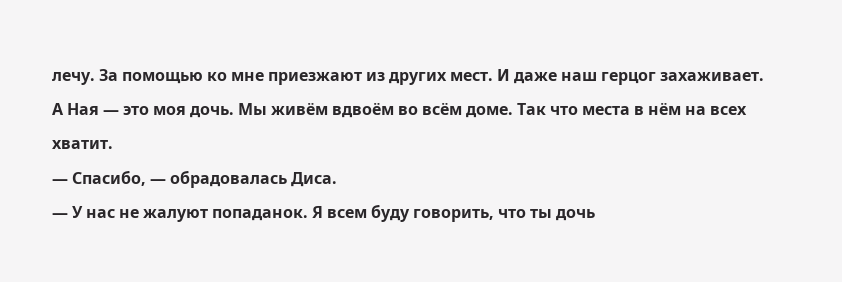лечу. За помощью ко мне приезжают из других мест. И даже наш герцог захаживает. А Ная — это моя дочь. Мы живём вдвоём во всём доме. Так что места в нём на всех хватит.
— Спасибо, — обрадовалась Диса.
— У нас не жалуют попаданок. Я всем буду говорить, что ты дочь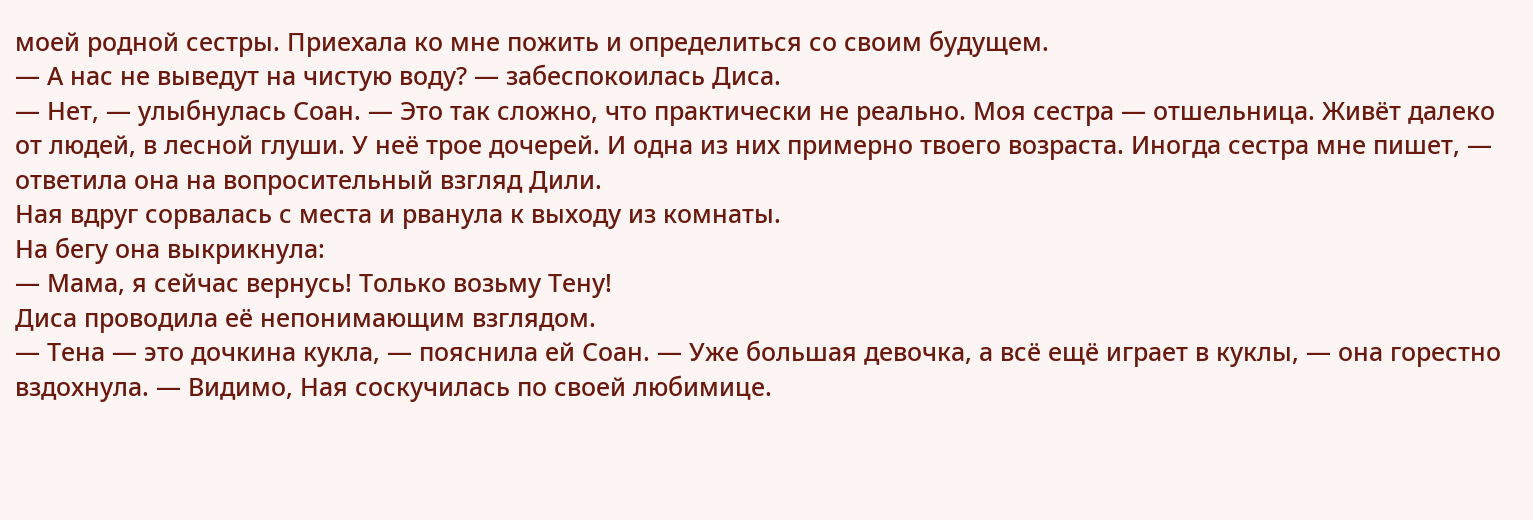моей родной сестры. Приехала ко мне пожить и определиться со своим будущем.
— А нас не выведут на чистую воду? — забеспокоилась Диса.
— Нет, — улыбнулась Соан. — Это так сложно, что практически не реально. Моя сестра — отшельница. Живёт далеко от людей, в лесной глуши. У неё трое дочерей. И одна из них примерно твоего возраста. Иногда сестра мне пишет, — ответила она на вопросительный взгляд Дили.
Ная вдруг сорвалась с места и рванула к выходу из комнаты.
На бегу она выкрикнула:
— Мама, я сейчас вернусь! Только возьму Тену!
Диса проводила её непонимающим взглядом.
— Тена — это дочкина кукла, — пояснила ей Соан. — Уже большая девочка, а всё ещё играет в куклы, — она горестно вздохнула. — Видимо, Ная соскучилась по своей любимице.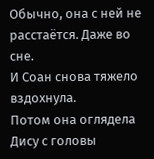Обычно, она с ней не расстаётся. Даже во сне.
И Соан снова тяжело вздохнула.
Потом она оглядела Дису с головы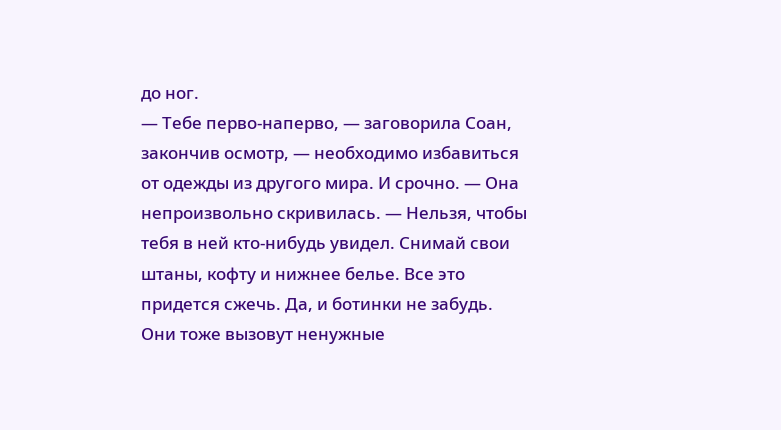до ног.
— Тебе перво-наперво, — заговорила Соан, закончив осмотр, — необходимо избавиться от одежды из другого мира. И срочно. — Она непроизвольно скривилась. — Нельзя, чтобы тебя в ней кто-нибудь увидел. Снимай свои штаны, кофту и нижнее белье. Все это придется сжечь. Да, и ботинки не забудь. Они тоже вызовут ненужные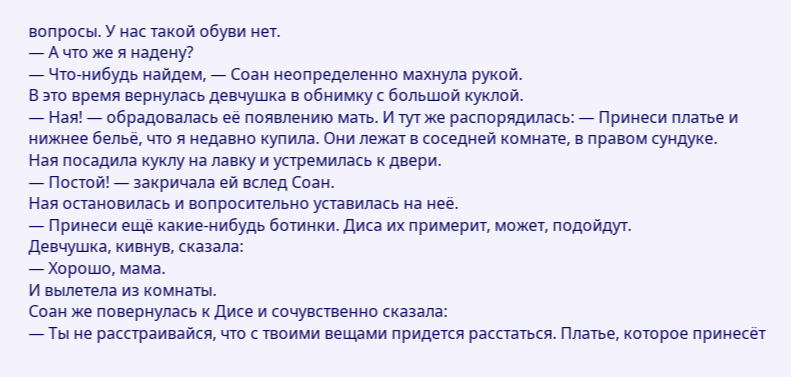вопросы. У нас такой обуви нет.
— А что же я надену?
— Что-нибудь найдем, — Соан неопределенно махнула рукой.
В это время вернулась девчушка в обнимку с большой куклой.
— Ная! — обрадовалась её появлению мать. И тут же распорядилась: — Принеси платье и нижнее бельё, что я недавно купила. Они лежат в соседней комнате, в правом сундуке.
Ная посадила куклу на лавку и устремилась к двери.
— Постой! — закричала ей вслед Соан.
Ная остановилась и вопросительно уставилась на неё.
— Принеси ещё какие-нибудь ботинки. Диса их примерит, может, подойдут.
Девчушка, кивнув, сказала:
— Хорошо, мама.
И вылетела из комнаты.
Соан же повернулась к Дисе и сочувственно сказала:
— Ты не расстраивайся, что с твоими вещами придется расстаться. Платье, которое принесёт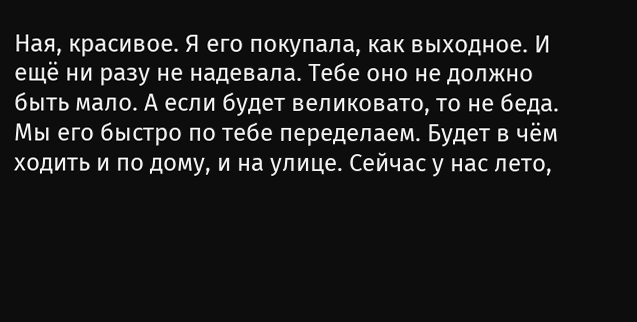Ная, красивое. Я его покупала, как выходное. И ещё ни разу не надевала. Тебе оно не должно быть мало. А если будет великовато, то не беда. Мы его быстро по тебе переделаем. Будет в чём ходить и по дому, и на улице. Сейчас у нас лето,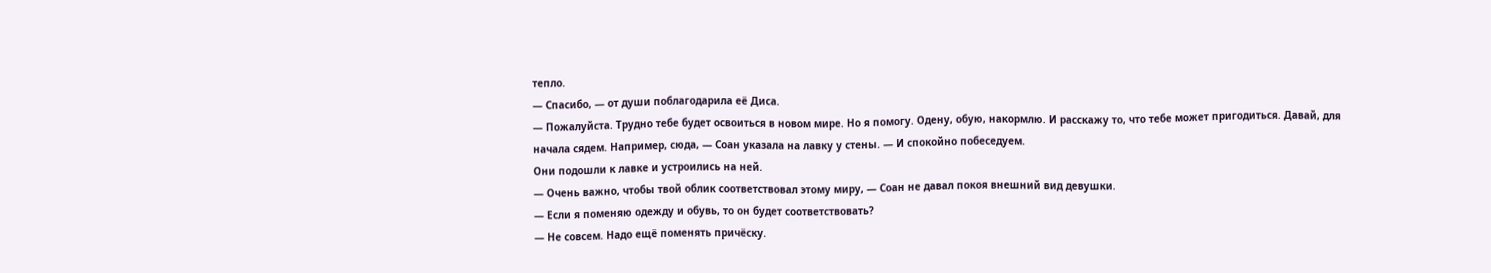тепло.
— Спасибо, — от души поблагодарила её Диса.
— Пожалуйста. Трудно тебе будет освоиться в новом мире. Но я помогу. Одену, обую, накормлю. И расскажу то, что тебе может пригодиться. Давай, для начала сядем. Например, сюда, — Соан указала на лавку у стены. — И спокойно побеседуем.
Они подошли к лавке и устроились на ней.
— Очень важно, чтобы твой облик соответствовал этому миру, — Соан не давал покоя внешний вид девушки.
— Если я поменяю одежду и обувь, то он будет соответствовать?
— Не совсем. Надо ещё поменять причёску.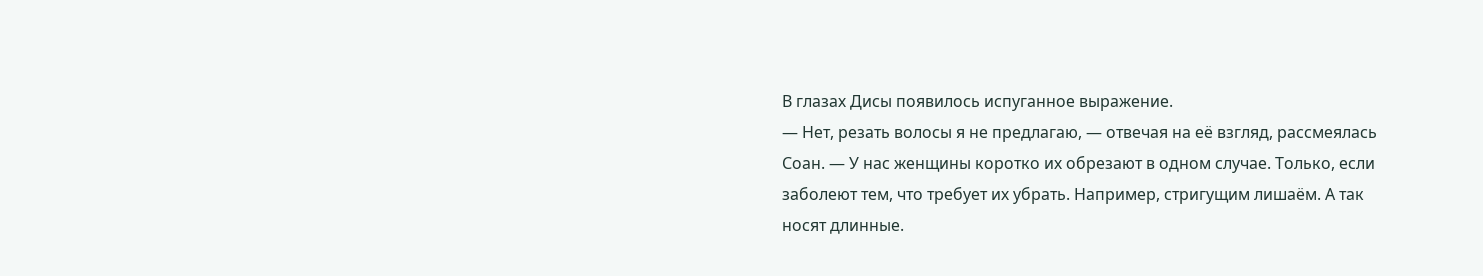В глазах Дисы появилось испуганное выражение.
— Нет, резать волосы я не предлагаю, — отвечая на её взгляд, рассмеялась Соан. — У нас женщины коротко их обрезают в одном случае. Только, если заболеют тем, что требует их убрать. Например, стригущим лишаём. А так носят длинные.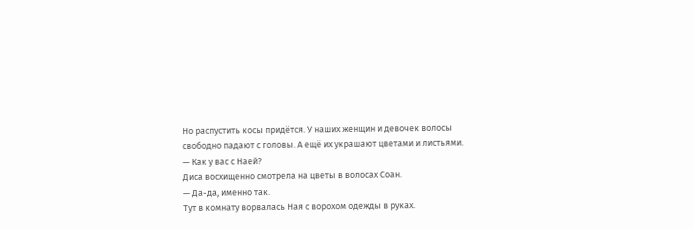Но распустить косы придётся. У наших женщин и девочек волосы свободно падают с головы. А ещё их украшают цветами и листьями.
— Как у вас с Наей?
Диса восхищенно смотрела на цветы в волосах Соан.
— Да-да, именно так.
Тут в комнату ворвалась Ная с ворохом одежды в руках.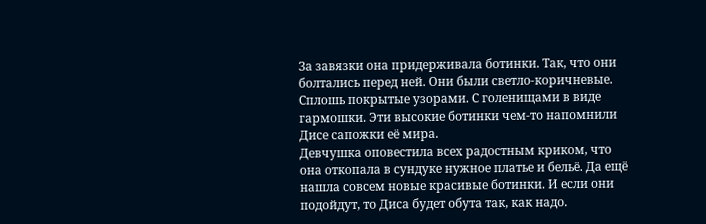За завязки она придерживала ботинки. Так, что они болтались перед ней. Они были светло-коричневые. Сплошь покрытые узорами. С голенищами в виде гармошки. Эти высокие ботинки чем-то напомнили Дисе сапожки её мира.
Девчушка оповестила всех радостным криком, что она откопала в сундуке нужное платье и бельё. Да ещё нашла совсем новые красивые ботинки. И если они подойдут, то Диса будет обута так, как надо.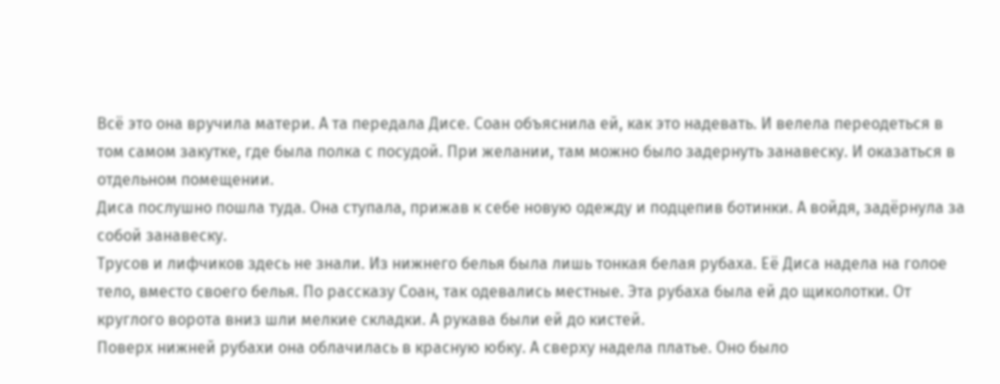Всё это она вручила матери. А та передала Дисе. Соан объяснила ей, как это надевать. И велела переодеться в том самом закутке, где была полка с посудой. При желании, там можно было задернуть занавеску. И оказаться в отдельном помещении.
Диса послушно пошла туда. Она ступала, прижав к себе новую одежду и подцепив ботинки. А войдя, задёрнула за собой занавеску.
Трусов и лифчиков здесь не знали. Из нижнего белья была лишь тонкая белая рубаха. Её Диса надела на голое тело, вместо своего белья. По рассказу Соан, так одевались местные. Эта рубаха была ей до щиколотки. От круглого ворота вниз шли мелкие складки. А рукава были ей до кистей.
Поверх нижней рубахи она облачилась в красную юбку. А сверху надела платье. Оно было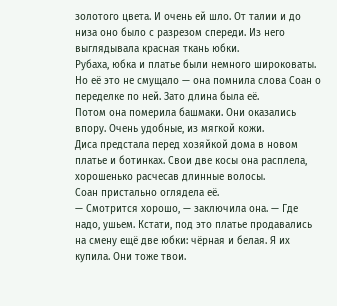золотого цвета. И очень ей шло. От талии и до низа оно было с разрезом спереди. Из него выглядывала красная ткань юбки.
Рубаха, юбка и платье были немного широковаты. Но её это не смущало — она помнила слова Соан о переделке по ней. Зато длина была её.
Потом она померила башмаки. Они оказались впору. Очень удобные, из мягкой кожи.
Диса предстала перед хозяйкой дома в новом платье и ботинках. Свои две косы она расплела, хорошенько расчесав длинные волосы.
Соан пристально оглядела её.
— Смотрится хорошо, — заключила она. — Где надо, ушьем. Кстати, под это платье продавались на смену ещё две юбки: чёрная и белая. Я их купила. Они тоже твои.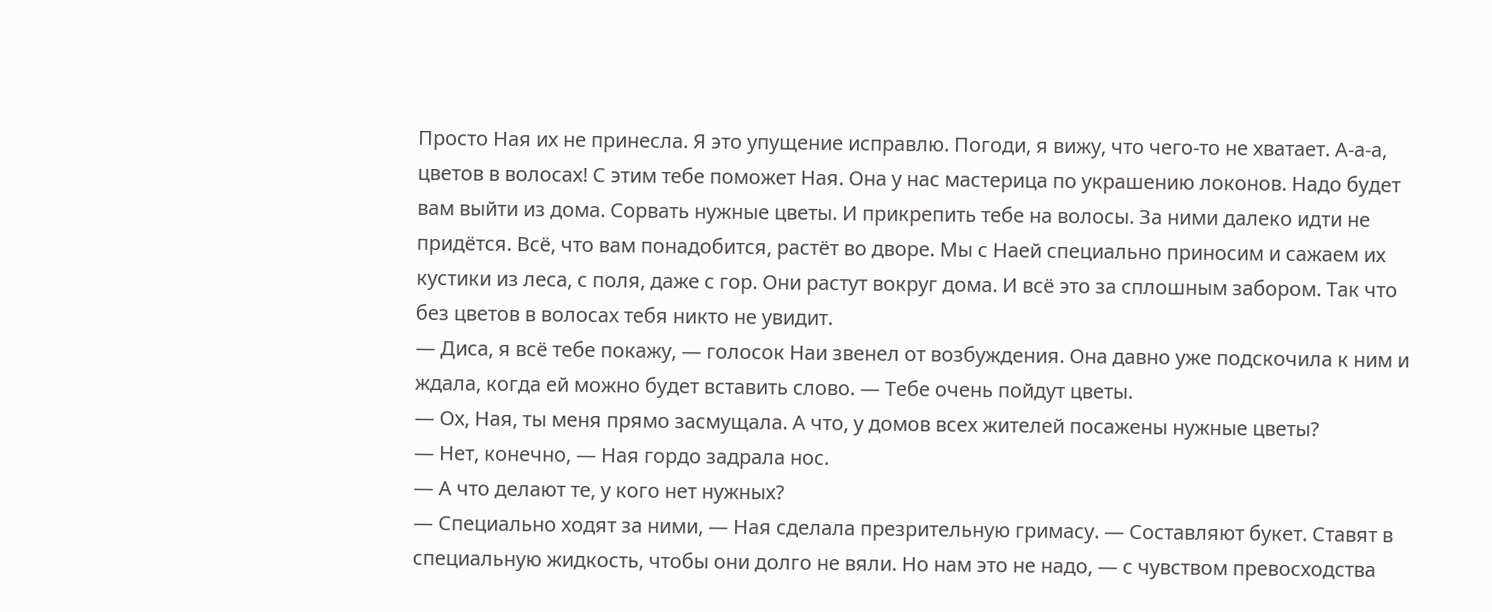Просто Ная их не принесла. Я это упущение исправлю. Погоди, я вижу, что чего-то не хватает. А-а-а, цветов в волосах! С этим тебе поможет Ная. Она у нас мастерица по украшению локонов. Надо будет вам выйти из дома. Сорвать нужные цветы. И прикрепить тебе на волосы. За ними далеко идти не придётся. Всё, что вам понадобится, растёт во дворе. Мы с Наей специально приносим и сажаем их кустики из леса, с поля, даже с гор. Они растут вокруг дома. И всё это за сплошным забором. Так что без цветов в волосах тебя никто не увидит.
— Диса, я всё тебе покажу, — голосок Наи звенел от возбуждения. Она давно уже подскочила к ним и ждала, когда ей можно будет вставить слово. — Тебе очень пойдут цветы.
— Ох, Ная, ты меня прямо засмущала. А что, у домов всех жителей посажены нужные цветы?
— Нет, конечно, — Ная гордо задрала нос.
— А что делают те, у кого нет нужных?
— Специально ходят за ними, — Ная сделала презрительную гримасу. — Составляют букет. Ставят в специальную жидкость, чтобы они долго не вяли. Но нам это не надо, — с чувством превосходства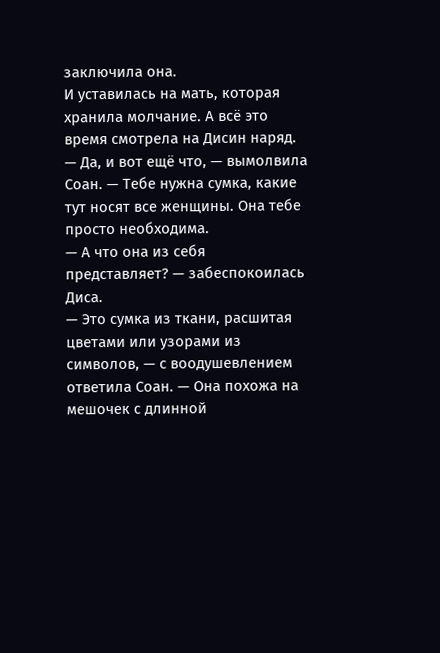заключила она.
И уставилась на мать, которая хранила молчание. А всё это время смотрела на Дисин наряд.
— Да, и вот ещё что, — вымолвила Соан. — Тебе нужна сумка, какие тут носят все женщины. Она тебе просто необходима.
— А что она из себя представляет? — забеспокоилась Диса.
— Это сумка из ткани, расшитая цветами или узорами из символов, — с воодушевлением ответила Соан. — Она похожа на мешочек с длинной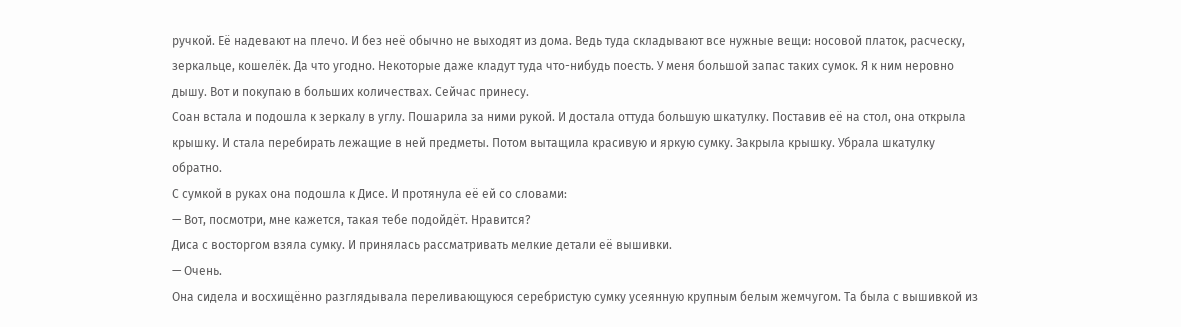ручкой. Её надевают на плечо. И без неё обычно не выходят из дома. Ведь туда складывают все нужные вещи: носовой платок, расческу, зеркальце, кошелёк. Да что угодно. Некоторые даже кладут туда что-нибудь поесть. У меня большой запас таких сумок. Я к ним неровно дышу. Вот и покупаю в больших количествах. Сейчас принесу.
Соан встала и подошла к зеркалу в углу. Пошарила за ними рукой. И достала оттуда большую шкатулку. Поставив её на стол, она открыла крышку. И стала перебирать лежащие в ней предметы. Потом вытащила красивую и яркую сумку. Закрыла крышку. Убрала шкатулку обратно.
С сумкой в руках она подошла к Дисе. И протянула её ей со словами:
— Вот, посмотри, мне кажется, такая тебе подойдёт. Нравится?
Диса с восторгом взяла сумку. И принялась рассматривать мелкие детали её вышивки.
— Очень.
Она сидела и восхищённо разглядывала переливающуюся серебристую сумку усеянную крупным белым жемчугом. Та была с вышивкой из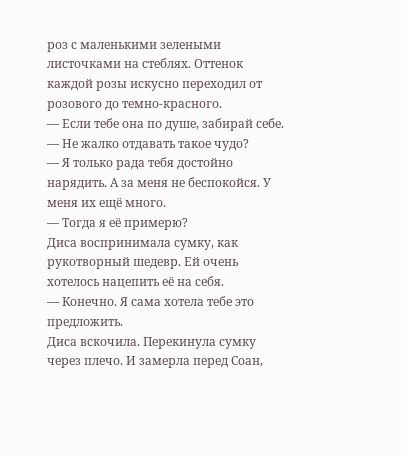роз с маленькими зелеными листочками на стеблях. Оттенок каждой розы искусно переходил от розового до темно-красного.
— Если тебе она по душе, забирай себе.
— Не жалко отдавать такое чудо?
— Я только рада тебя достойно нарядить. А за меня не беспокойся. У меня их ещё много.
— Тогда я её примерю?
Диса воспринимала сумку, как рукотворный шедевр. Ей очень хотелось нацепить её на себя.
— Конечно. Я сама хотела тебе это предложить.
Диса вскочила. Перекинула сумку через плечо. И замерла перед Соан,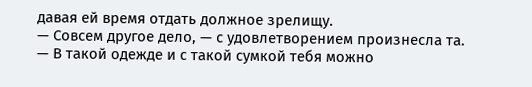давая ей время отдать должное зрелищу.
— Совсем другое дело, — с удовлетворением произнесла та. — В такой одежде и с такой сумкой тебя можно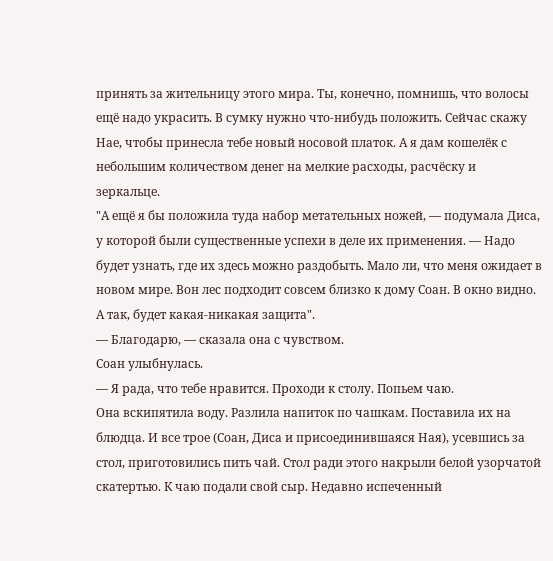принять за жительницу этого мира. Ты, конечно, помнишь, что волосы ещё надо украсить. В сумку нужно что-нибудь положить. Сейчас скажу Нае, чтобы принесла тебе новый носовой платок. А я дам кошелёк с небольшим количеством денег на мелкие расходы, расчёску и зеркальце.
"А ещё я бы положила туда набор метательных ножей, — подумала Диса, у которой были существенные успехи в деле их применения. — Надо будет узнать, где их здесь можно раздобыть. Мало ли, что меня ожидает в новом мире. Вон лес подходит совсем близко к дому Соан. В окно видно. А так, будет какая-никакая защита".
— Благодарю, — сказала она с чувством.
Соан улыбнулась.
— Я рада, что тебе нравится. Проходи к столу. Попьем чаю.
Она вскипятила воду. Разлила напиток по чашкам. Поставила их на блюдца. И все трое (Соан, Диса и присоединившаяся Ная), усевшись за стол, приготовились пить чай. Стол ради этого накрыли белой узорчатой скатертью. К чаю подали свой сыр. Недавно испеченный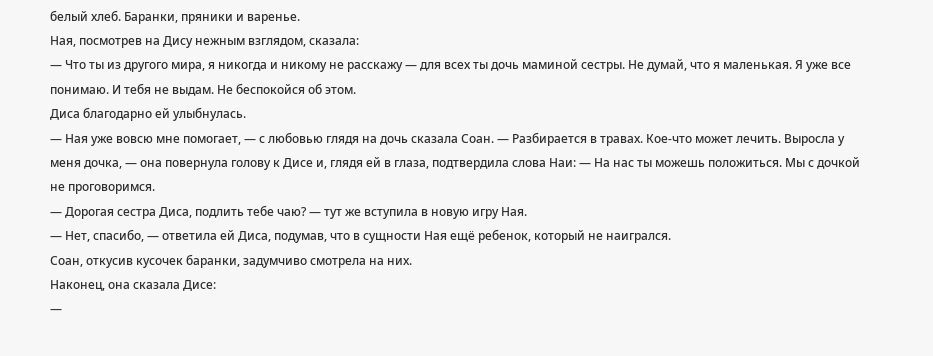белый хлеб. Баранки, пряники и варенье.
Ная, посмотрев на Дису нежным взглядом, сказала:
— Что ты из другого мира, я никогда и никому не расскажу — для всех ты дочь маминой сестры. Не думай, что я маленькая. Я уже все понимаю. И тебя не выдам. Не беспокойся об этом.
Диса благодарно ей улыбнулась.
— Ная уже вовсю мне помогает, — с любовью глядя на дочь сказала Соан. — Разбирается в травах. Кое-что может лечить. Выросла у меня дочка, — она повернула голову к Дисе и, глядя ей в глаза, подтвердила слова Наи: — На нас ты можешь положиться. Мы с дочкой не проговоримся.
— Дорогая сестра Диса, подлить тебе чаю? — тут же вступила в новую игру Ная.
— Нет, спасибо, — ответила ей Диса, подумав, что в сущности Ная ещё ребенок, который не наигрался.
Соан, откусив кусочек баранки, задумчиво смотрела на них.
Наконец, она сказала Дисе:
—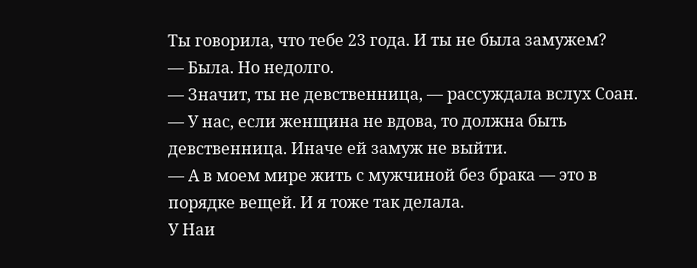Ты говорила, что тебе 23 года. И ты не была замужем?
— Была. Но недолго.
— Значит, ты не девственница, — рассуждала вслух Соан. — У нас, если женщина не вдова, то должна быть девственница. Иначе ей замуж не выйти.
— А в моем мире жить с мужчиной без брака — это в порядке вещей. И я тоже так делала.
У Наи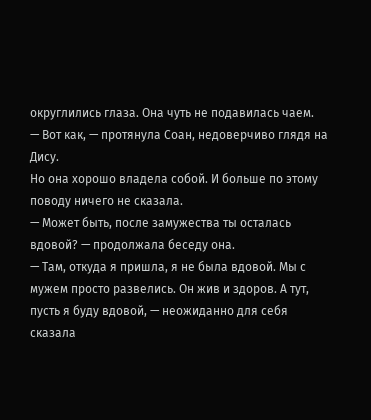округлились глаза. Она чуть не подавилась чаем.
— Вот как, — протянула Соан, недоверчиво глядя на Дису.
Но она хорошо владела собой. И больше по этому поводу ничего не сказала.
— Может быть, после замужества ты осталась вдовой? — продолжала беседу она.
— Там, откуда я пришла, я не была вдовой. Мы с мужем просто развелись. Он жив и здоров. А тут, пусть я буду вдовой, — неожиданно для себя сказала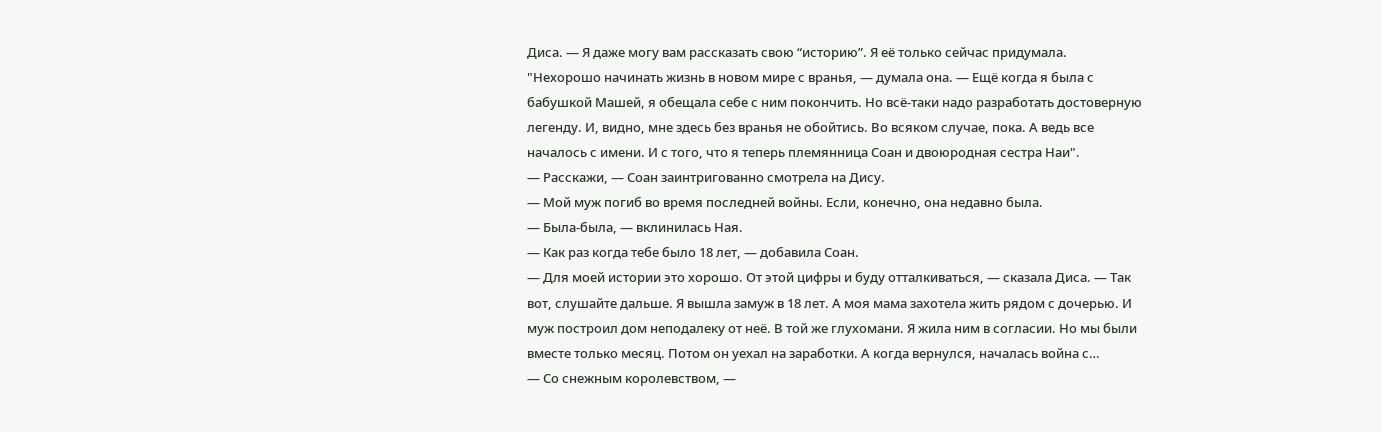Диса. — Я даже могу вам рассказать свою “историю”. Я её только сейчас придумала.
"Нехорошо начинать жизнь в новом мире с вранья, — думала она. — Ещё когда я была с бабушкой Машей, я обещала себе с ним покончить. Но всё-таки надо разработать достоверную легенду. И, видно, мне здесь без вранья не обойтись. Во всяком случае, пока. А ведь все началось с имени. И с того, что я теперь племянница Соан и двоюродная сестра Наи".
— Расскажи, — Соан заинтригованно смотрела на Дису.
— Мой муж погиб во время последней войны. Если, конечно, она недавно была.
— Была-была, — вклинилась Ная.
— Как раз когда тебе было 18 лет, — добавила Соан.
— Для моей истории это хорошо. От этой цифры и буду отталкиваться, — сказала Диса. — Так вот, слушайте дальше. Я вышла замуж в 18 лет. А моя мама захотела жить рядом с дочерью. И муж построил дом неподалеку от неё. В той же глухомани. Я жила ним в согласии. Но мы были вместе только месяц. Потом он уехал на заработки. А когда вернулся, началась война с…
— Со снежным королевством, —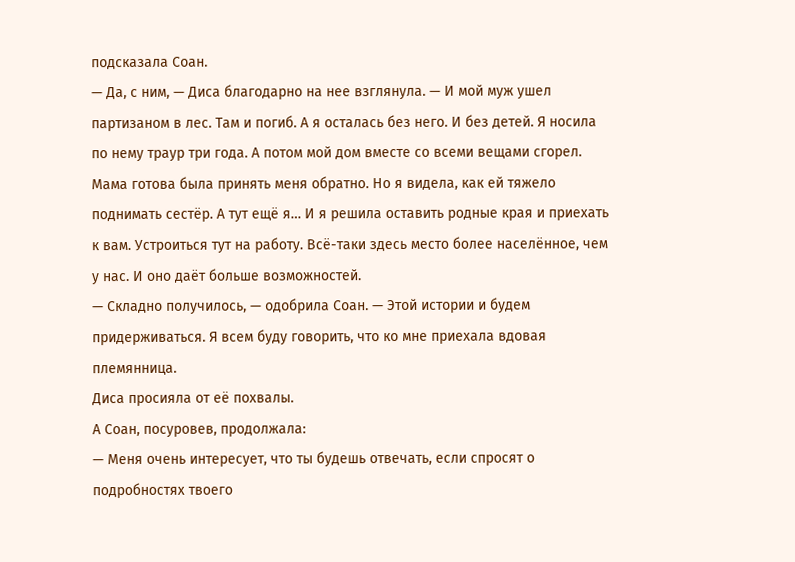подсказала Соан.
— Да, с ним, — Диса благодарно на нее взглянула. — И мой муж ушел партизаном в лес. Там и погиб. А я осталась без него. И без детей. Я носила по нему траур три года. А потом мой дом вместе со всеми вещами сгорел. Мама готова была принять меня обратно. Но я видела, как ей тяжело поднимать сестёр. А тут ещё я… И я решила оставить родные края и приехать к вам. Устроиться тут на работу. Всё-таки здесь место более населённое, чем у нас. И оно даёт больше возможностей.
— Складно получилось, — одобрила Соан. — Этой истории и будем придерживаться. Я всем буду говорить, что ко мне приехала вдовая племянница.
Диса просияла от её похвалы.
А Соан, посуровев, продолжала:
— Меня очень интересует, что ты будешь отвечать, если спросят о подробностях твоего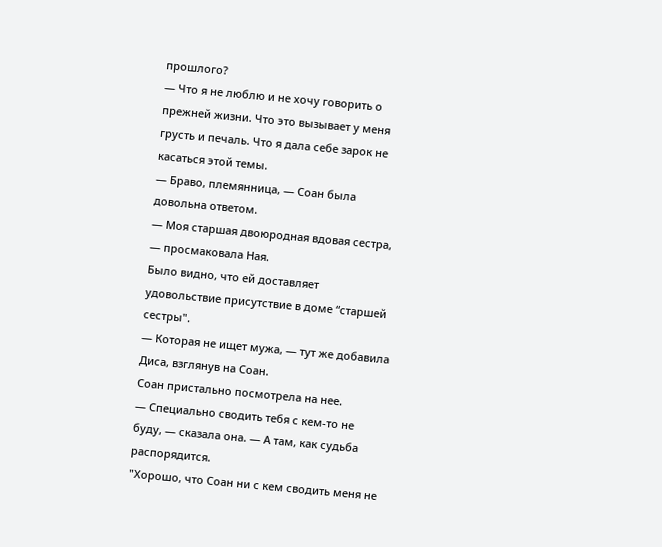прошлого?
— Что я не люблю и не хочу говорить о прежней жизни. Что это вызывает у меня грусть и печаль. Что я дала себе зарок не касаться этой темы.
— Браво, племянница, — Соан была довольна ответом.
— Моя старшая двоюродная вдовая сестра, — просмаковала Ная.
Было видно, что ей доставляет удовольствие присутствие в доме “старшей сестры".
— Которая не ищет мужа, — тут же добавила Диса, взглянув на Соан.
Соан пристально посмотрела на нее.
— Специально сводить тебя с кем-то не буду, — сказала она. — А там, как судьба распорядится.
"Хорошо, что Соан ни с кем сводить меня не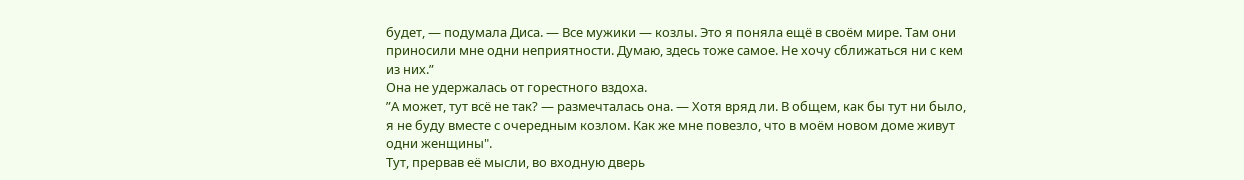будет, — подумала Диса. — Все мужики — козлы. Это я поняла ещё в своём мире. Там они приносили мне одни неприятности. Думаю, здесь тоже самое. Не хочу сближаться ни с кем из них.”
Она не удержалась от горестного вздоха.
”А может, тут всё не так? — размечталась она. — Хотя вряд ли. В общем, как бы тут ни было, я не буду вместе с очередным козлом. Как же мне повезло, что в моём новом доме живут одни женщины".
Тут, прервав её мысли, во входную дверь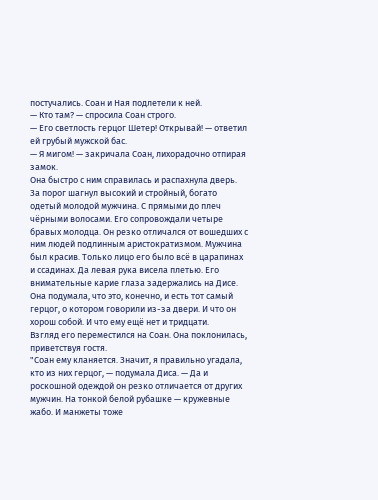постучались. Соан и Ная подлетели к ней.
— Кто там? — спросила Соан строго.
— Его светлость герцог Шетер! Открывай! — ответил ей грубый мужской бас.
— Я мигом! — закричала Соан, лихорадочно отпирая замок.
Она быстро с ним справилась и распахнула дверь.
За порог шагнул высокий и стройный, богато одетый молодой мужчина. С прямыми до плеч чёрными волосами. Его сопровождали четыре бравых молодца. Он резко отличался от вошедших с ним людей подлинным аристократизмом. Мужчина был красив. Только лицо его было всё в царапинах и ссадинах. Да левая рука висела плетью. Его внимательные карие глаза задержались на Дисе.
Она подумала, что это, конечно, и есть тот самый герцог, о котором говорили из-за двери. И что он хорош собой. И что ему ещё нет и тридцати.
Взгляд его переместился на Соан. Она поклонилась, приветствуя гостя.
"Соан ему кланяется. Значит, я правильно угадала, кто из них герцог, — подумала Диса. — Да и роскошной одеждой он резко отличается от других мужчин. На тонкой белой рубашке — кружевные жабо. И манжеты тоже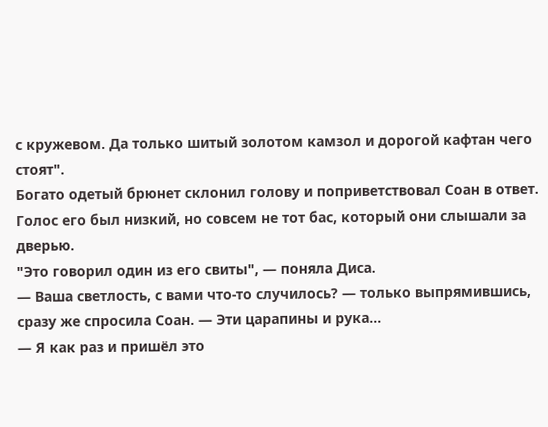с кружевом. Да только шитый золотом камзол и дорогой кафтан чего стоят".
Богато одетый брюнет склонил голову и поприветствовал Соан в ответ. Голос его был низкий, но совсем не тот бас, который они слышали за дверью.
"Это говорил один из его свиты", — поняла Диса.
— Ваша светлость, с вами что-то случилось? — только выпрямившись, сразу же спросила Соан. — Эти царапины и рука…
— Я как раз и пришёл это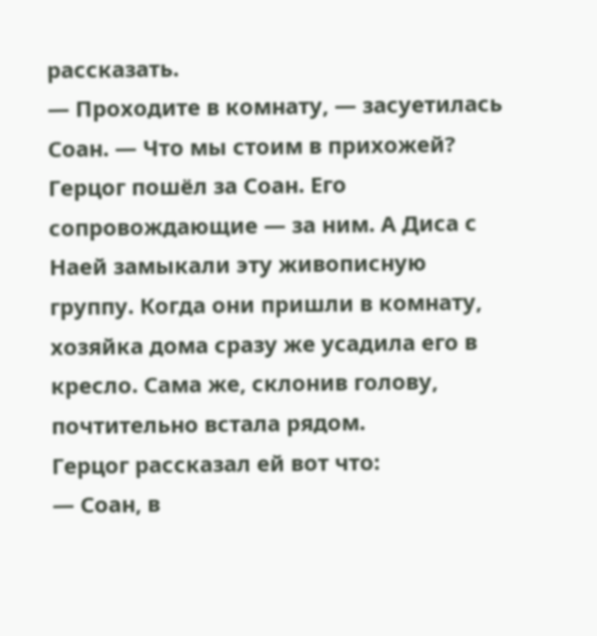рассказать.
— Проходите в комнату, — засуетилась Соан. — Что мы стоим в прихожей?
Герцог пошёл за Соан. Его сопровождающие — за ним. А Диса с Наей замыкали эту живописную группу. Когда они пришли в комнату, хозяйка дома сразу же усадила его в кресло. Сама же, склонив голову, почтительно встала рядом.
Герцог рассказал ей вот что:
— Соан, в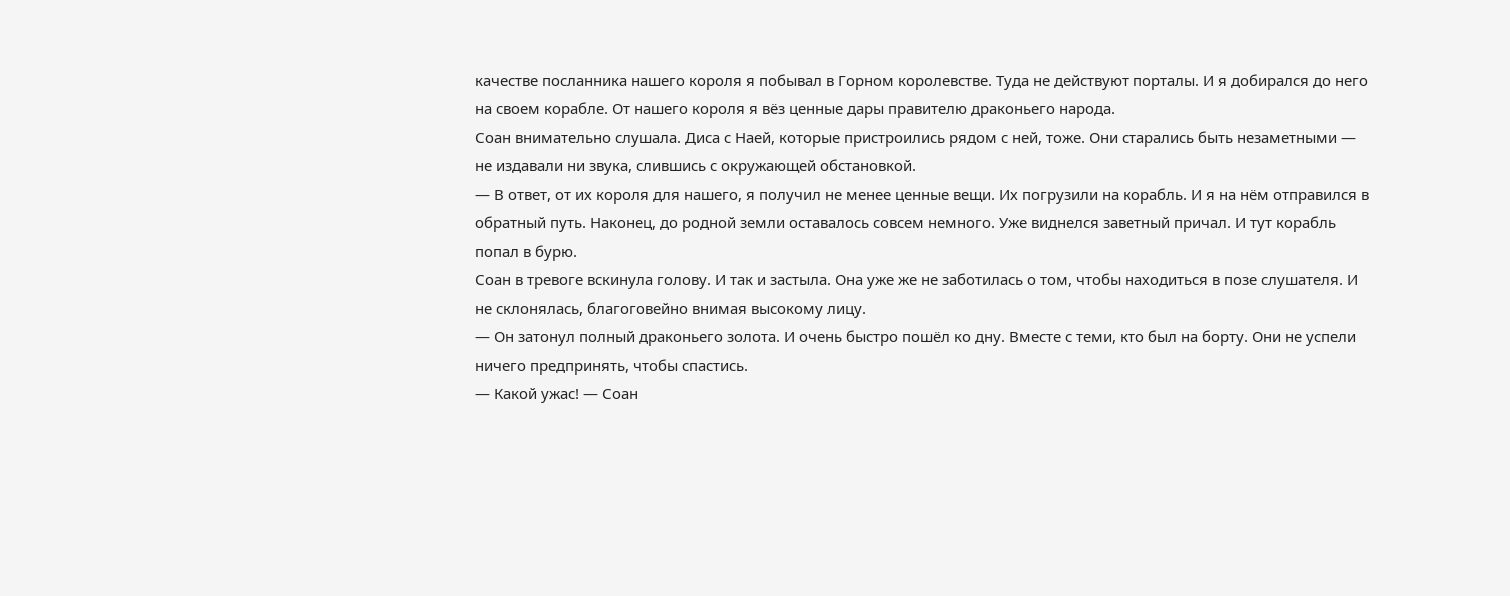качестве посланника нашего короля я побывал в Горном королевстве. Туда не действуют порталы. И я добирался до него на своем корабле. От нашего короля я вёз ценные дары правителю драконьего народа.
Соан внимательно слушала. Диса с Наей, которые пристроились рядом с ней, тоже. Они старались быть незаметными — не издавали ни звука, слившись с окружающей обстановкой.
— В ответ, от их короля для нашего, я получил не менее ценные вещи. Их погрузили на корабль. И я на нём отправился в обратный путь. Наконец, до родной земли оставалось совсем немного. Уже виднелся заветный причал. И тут корабль попал в бурю.
Соан в тревоге вскинула голову. И так и застыла. Она уже же не заботилась о том, чтобы находиться в позе слушателя. И не склонялась, благоговейно внимая высокому лицу.
— Он затонул полный драконьего золота. И очень быстро пошёл ко дну. Вместе с теми, кто был на борту. Они не успели ничего предпринять, чтобы спастись.
— Какой ужас! — Соан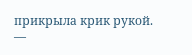прикрыла крик рукой.
—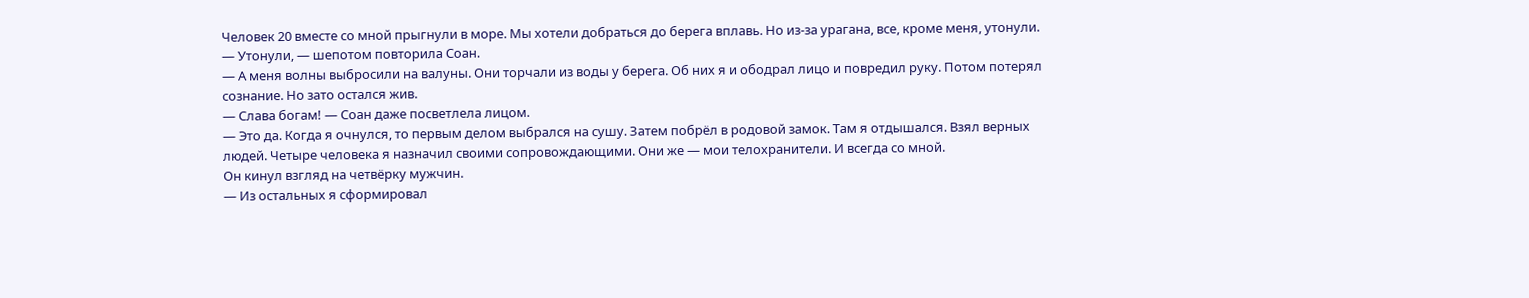Человек 20 вместе со мной прыгнули в море. Мы хотели добраться до берега вплавь. Но из-за урагана, все, кроме меня, утонули.
— Утонули, — шепотом повторила Соан.
— А меня волны выбросили на валуны. Они торчали из воды у берега. Об них я и ободрал лицо и повредил руку. Потом потерял сознание. Но зато остался жив.
— Слава богам! — Соан даже посветлела лицом.
— Это да. Когда я очнулся, то первым делом выбрался на сушу. Затем побрёл в родовой замок. Там я отдышался. Взял верных людей. Четыре человека я назначил своими сопровождающими. Они же — мои телохранители. И всегда со мной.
Он кинул взгляд на четвёрку мужчин.
— Из остальных я сформировал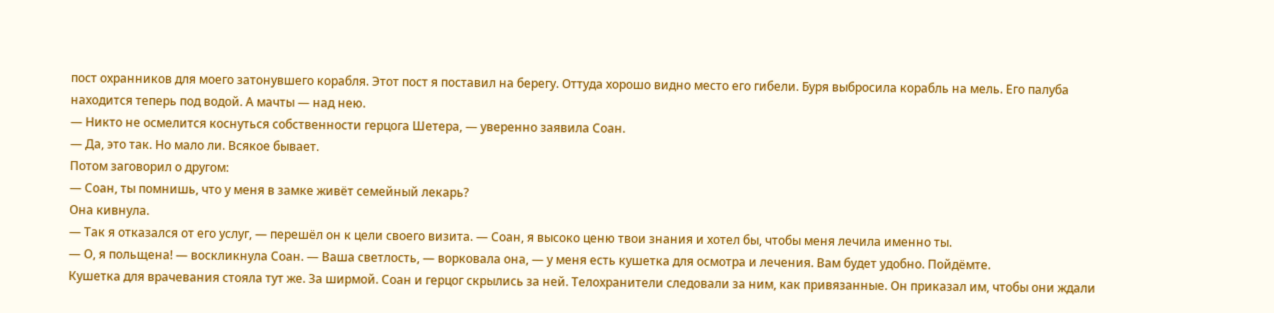пост охранников для моего затонувшего корабля. Этот пост я поставил на берегу. Оттуда хорошо видно место его гибели. Буря выбросила корабль на мель. Его палуба находится теперь под водой. А мачты — над нею.
— Никто не осмелится коснуться собственности герцога Шетера, — уверенно заявила Соан.
— Да, это так. Но мало ли. Всякое бывает.
Потом заговорил о другом:
— Соан, ты помнишь, что у меня в замке живёт семейный лекарь?
Она кивнула.
— Так я отказался от его услуг, — перешёл он к цели своего визита. — Соан, я высоко ценю твои знания и хотел бы, чтобы меня лечила именно ты.
— О, я польщена! — воскликнула Соан. — Ваша светлость, — ворковала она, — у меня есть кушетка для осмотра и лечения. Вам будет удобно. Пойдёмте.
Кушетка для врачевания стояла тут же. За ширмой. Соан и герцог скрылись за ней. Телохранители следовали за ним, как привязанные. Он приказал им, чтобы они ждали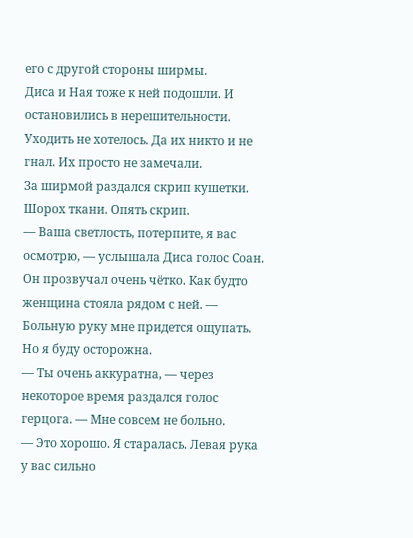его с другой стороны ширмы.
Диса и Ная тоже к ней подошли. И остановились в нерешительности. Уходить не хотелось. Да их никто и не гнал. Их просто не замечали.
За ширмой раздался скрип кушетки. Шорох ткани. Опять скрип.
— Ваша светлость, потерпите, я вас осмотрю, — услышала Диса голос Соан. Он прозвучал очень чётко. Как будто женщина стояла рядом с ней. — Больную руку мне придется ощупать. Но я буду осторожна.
— Ты очень аккуратна, — через некоторое время раздался голос герцога. — Мне совсем не больно.
— Это хорошо. Я старалась. Левая рука у вас сильно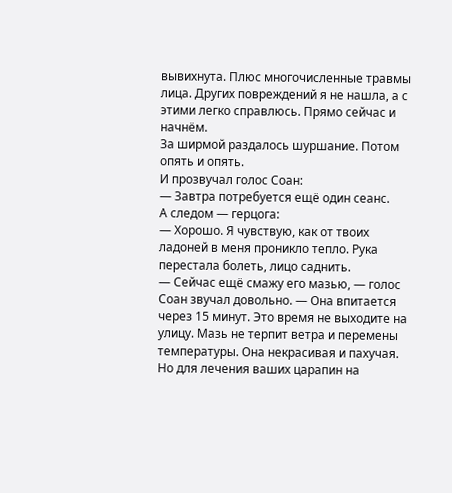вывихнута. Плюс многочисленные травмы лица. Других повреждений я не нашла, а с этими легко справлюсь. Прямо сейчас и начнём.
За ширмой раздалось шуршание. Потом опять и опять.
И прозвучал голос Соан:
— Завтра потребуется ещё один сеанс.
А следом — герцога:
— Хорошо. Я чувствую, как от твоих ладоней в меня проникло тепло. Рука перестала болеть, лицо саднить.
— Сейчас ещё смажу его мазью, — голос Соан звучал довольно. — Она впитается через 15 минут. Это время не выходите на улицу. Мазь не терпит ветра и перемены температуры. Она некрасивая и пахучая. Но для лечения ваших царапин на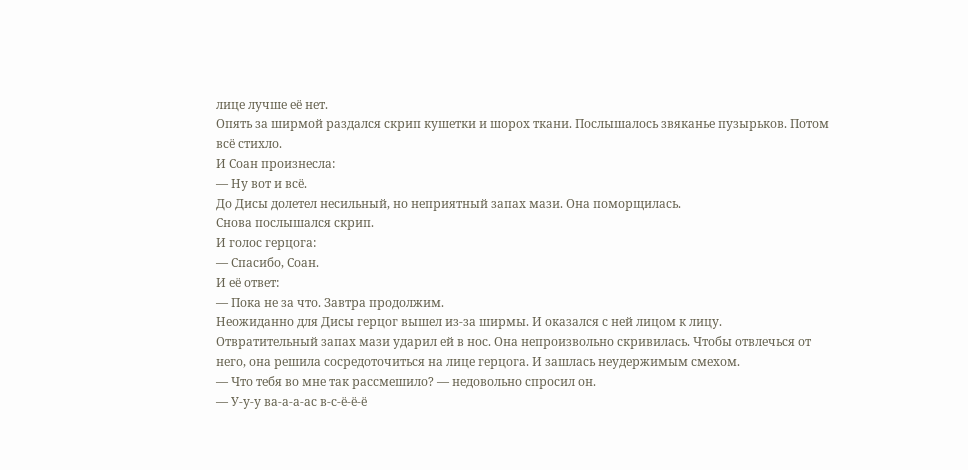лице лучше её нет.
Опять за ширмой раздался скрип кушетки и шорох ткани. Послышалось звяканье пузырьков. Потом всё стихло.
И Соан произнесла:
— Ну вот и всё.
До Дисы долетел несильный, но неприятный запах мази. Она поморщилась.
Снова послышался скрип.
И голос герцога:
— Спасибо, Соан.
И её ответ:
— Пока не за что. Завтра продолжим.
Неожиданно для Дисы герцог вышел из-за ширмы. И оказался с ней лицом к лицу.
Отвратительный запах мази ударил ей в нос. Она непроизвольно скривилась. Чтобы отвлечься от него, она решила сосредоточиться на лице герцога. И зашлась неудержимым смехом.
— Что тебя во мне так рассмешило? — недовольно спросил он.
— У-у-у ва-а-а-ас в-с-ё-ё-ё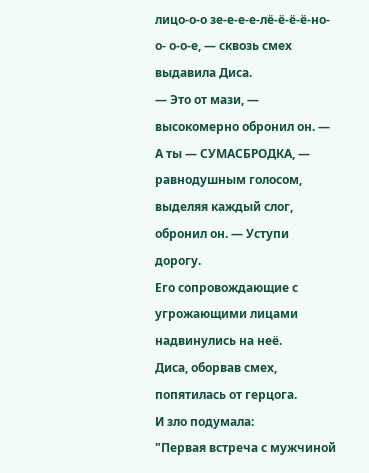лицо-о-о зе-е-е-е-лё-ё-ё-ё-но-о- о-о-е, — сквозь смех выдавила Диса.
— Это от мази, — высокомерно обронил он. — А ты — СУМАСБРОДКА, — равнодушным голосом, выделяя каждый слог, обронил он. — Уступи дорогу.
Его сопровождающие с угрожающими лицами надвинулись на неё.
Диса, оборвав смех, попятилась от герцога.
И зло подумала:
"Первая встреча с мужчиной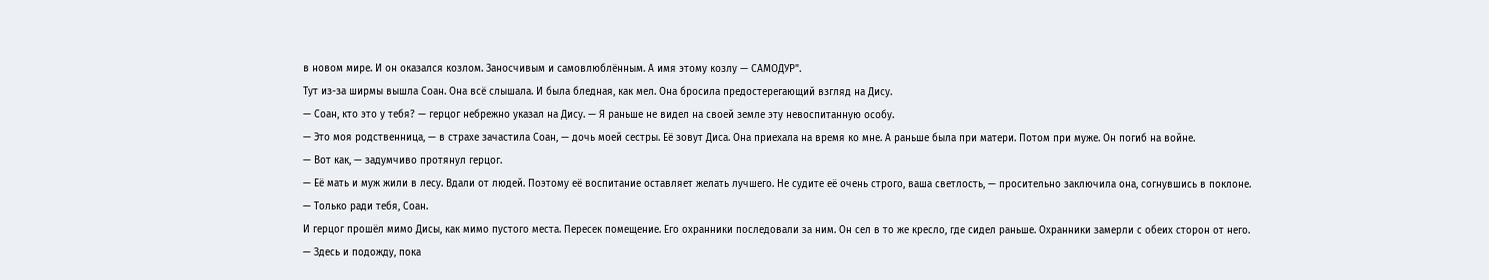в новом мире. И он оказался козлом. Заносчивым и самовлюблённым. А имя этому козлу — САМОДУР".
Тут из-за ширмы вышла Соан. Она всё слышала. И была бледная, как мел. Она бросила предостерегающий взгляд на Дису.
— Соан, кто это у тебя? — герцог небрежно указал на Дису. — Я раньше не видел на своей земле эту невоспитанную особу.
— Это моя родственница, — в страхе зачастила Соан, — дочь моей сестры. Её зовут Диса. Она приехала на время ко мне. А раньше была при матери. Потом при муже. Он погиб на войне.
— Вот как, — задумчиво протянул герцог.
— Её мать и муж жили в лесу. Вдали от людей. Поэтому её воспитание оставляет желать лучшего. Не судите её очень строго, ваша светлость, — просительно заключила она, согнувшись в поклоне.
— Только ради тебя, Соан.
И герцог прошёл мимо Дисы, как мимо пустого места. Пересек помещение. Его охранники последовали за ним. Он сел в то же кресло, где сидел раньше. Охранники замерли с обеих сторон от него.
— Здесь и подожду, пока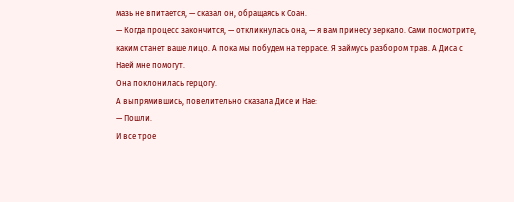мазь не впитается, — сказал он, обращаясь к Соан.
— Когда процесс закончится, — откликнулась она, — я вам принесу зеркало. Сами посмотрите, каким станет ваше лицо. А пока мы побудем на террасе. Я займусь разбором трав. А Диса с Наей мне помогут.
Она поклонилась герцогу.
А выпрямившись, повелительно сказала Дисе и Нае:
— Пошли.
И все трое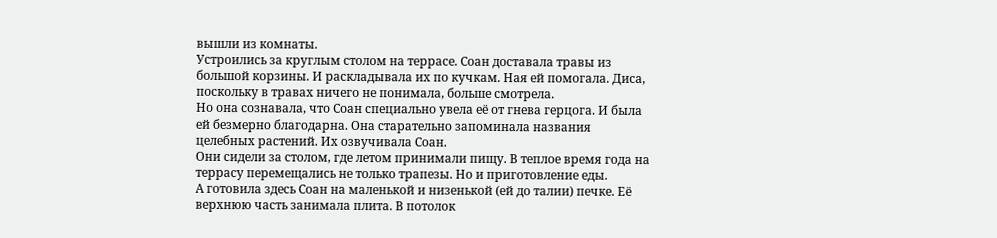вышли из комнаты.
Устроились за круглым столом на террасе. Соан доставала травы из большой корзины. И раскладывала их по кучкам. Ная ей помогала. Диса, поскольку в травах ничего не понимала, больше смотрела.
Но она сознавала, что Соан специально увела её от гнева герцога. И была ей безмерно благодарна. Она старательно запоминала названия целебных растений. Их озвучивала Соан.
Они сидели за столом, где летом принимали пищу. В теплое время года на террасу перемещались не только трапезы. Но и приготовление еды.
А готовила здесь Соан на маленькой и низенькой (ей до талии) печке. Её верхнюю часть занимала плита. В потолок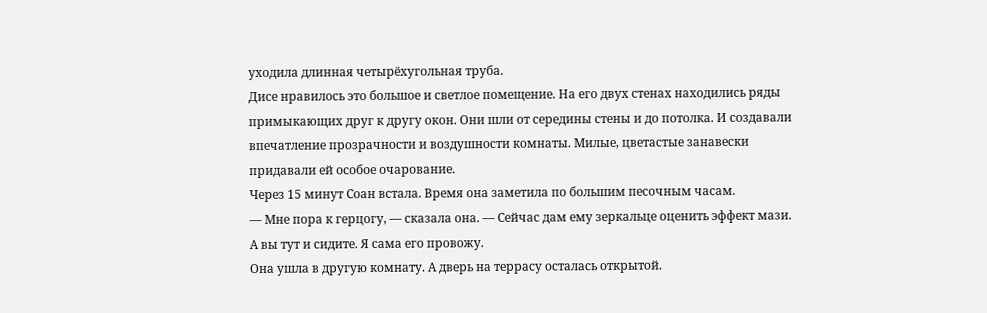уходила длинная четырёхугольная труба.
Дисе нравилось это большое и светлое помещение. На его двух стенах находились ряды примыкающих друг к другу окон. Они шли от середины стены и до потолка. И создавали впечатление прозрачности и воздушности комнаты. Милые, цветастые занавески придавали ей особое очарование.
Через 15 минут Соан встала. Время она заметила по большим песочным часам.
— Мне пора к герцогу, — сказала она. — Сейчас дам ему зеркальце оценить эффект мази. А вы тут и сидите. Я сама его провожу.
Она ушла в другую комнату. А дверь на террасу осталась открытой.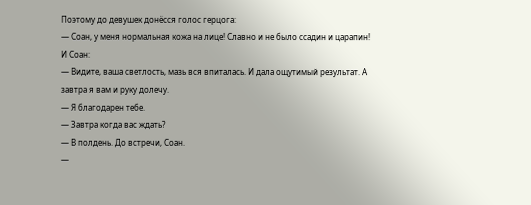Поэтому до девушек донёсся голос герцога:
— Соан, у меня нормальная кожа на лице! Славно и не было ссадин и царапин!
И Соан:
— Видите, ваша светлость, мазь вся впиталась. И дала ощутимый результат. А завтра я вам и руку долечу.
— Я благодарен тебе.
— Завтра когда вас ждать?
— В полдень. До встречи, Соан.
—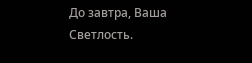До завтра, Ваша Светлость.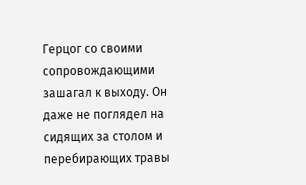Герцог со своими сопровождающими зашагал к выходу. Он даже не поглядел на сидящих за столом и перебирающих травы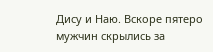Дису и Наю. Вскоре пятеро мужчин скрылись за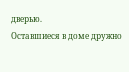дверью.
Оставшиеся в доме дружно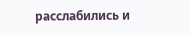расслабились и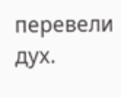перевели дух.